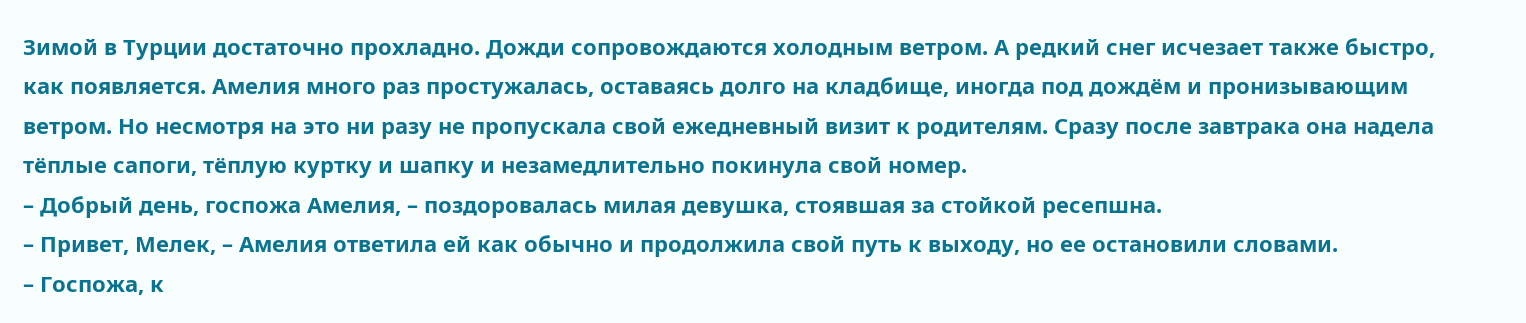Зимой в Турции достаточно прохладно. Дожди сопровождаются холодным ветром. А редкий снег исчезает также быстро, как появляется. Амелия много раз простужалась, оставаясь долго на кладбище, иногда под дождём и пронизывающим ветром. Но несмотря на это ни разу не пропускала свой ежедневный визит к родителям. Сразу после завтрака она надела тёплые сапоги, тёплую куртку и шапку и незамедлительно покинула свой номер.
– Добрый день, госпожа Амелия, – поздоровалась милая девушка, стоявшая за стойкой ресепшна.
– Привет, Мелек, – Амелия ответила ей как обычно и продолжила свой путь к выходу, но ее остановили словами.
– Госпожа, к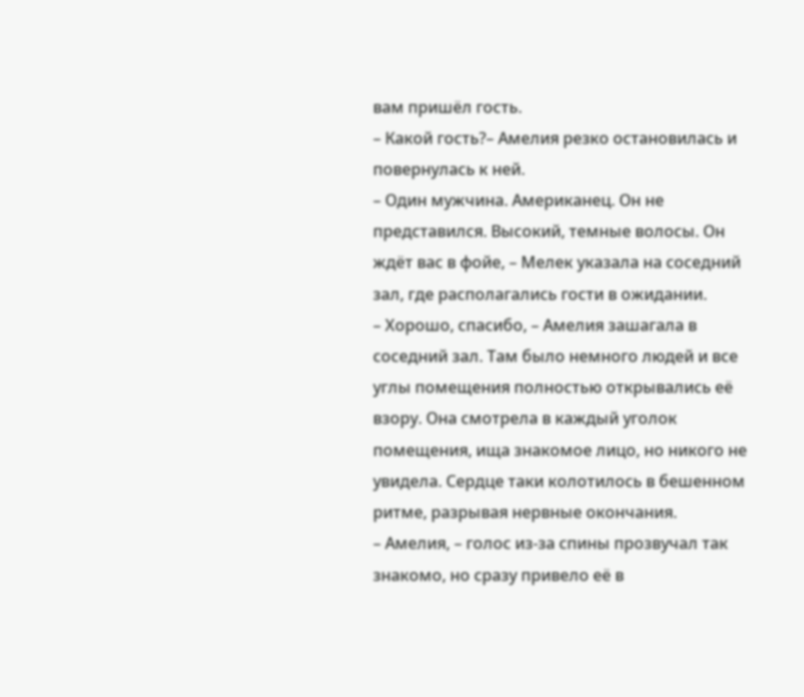вам пришёл гость.
– Какой гость?– Амелия резко остановилась и повернулась к ней.
– Один мужчина. Американец. Он не представился. Высокий, темные волосы. Он ждёт вас в фойе, – Мелек указала на соседний зал, где располагались гости в ожидании.
– Хорошо, спасибо, – Амелия зашагала в соседний зал. Там было немного людей и все углы помещения полностью открывались её взору. Она смотрела в каждый уголок помещения, ища знакомое лицо, но никого не увидела. Сердце таки колотилось в бешенном ритме, разрывая нервные окончания.
– Амелия, – голос из-за спины прозвучал так знакомо, но сразу привело её в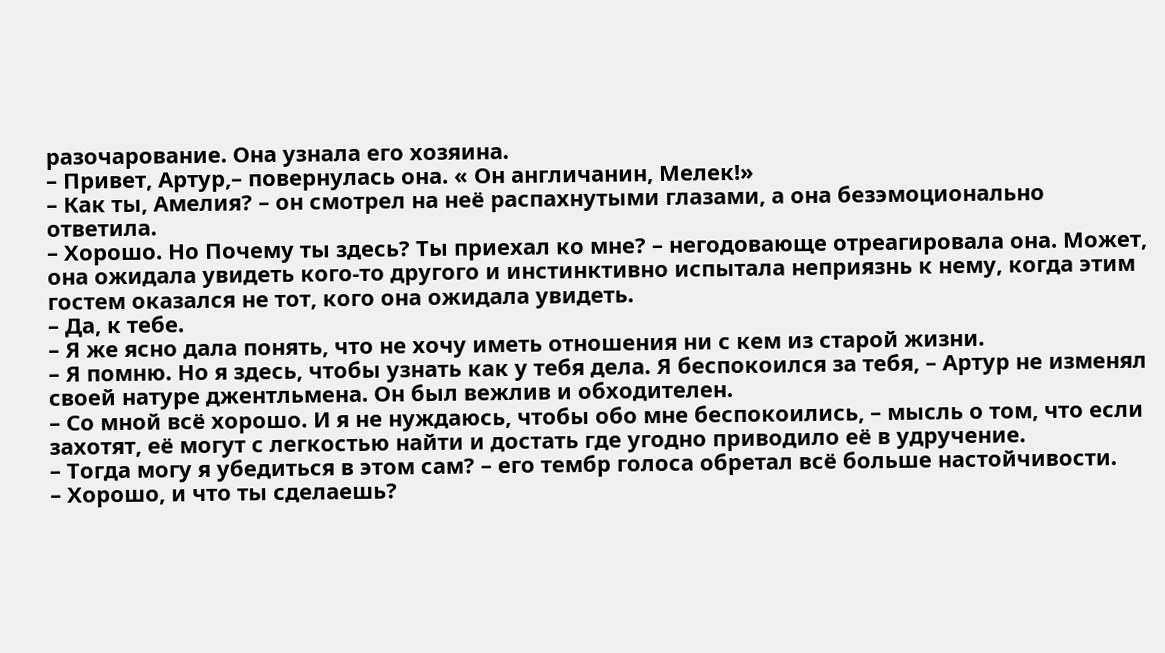разочарование. Она узнала его хозяина.
– Привет, Артур,– повернулась она. « Он англичанин, Мелек!»
– Как ты, Амелия? – он смотрел на неё распахнутыми глазами, а она безэмоционально ответила.
– Хорошо. Но Почему ты здесь? Ты приехал ко мне? – негодовающе отреагировала она. Может, она ожидала увидеть кого-то другого и инстинктивно испытала неприязнь к нему, когда этим гостем оказался не тот, кого она ожидала увидеть.
– Да, к тебе.
– Я же ясно дала понять, что не хочу иметь отношения ни с кем из старой жизни.
– Я помню. Но я здесь, чтобы узнать как у тебя дела. Я беспокоился за тебя, – Артур не изменял своей натуре джентльмена. Он был вежлив и обходителен.
– Со мной всё хорошо. И я не нуждаюсь, чтобы обо мне беспокоились, – мысль о том, что если захотят, её могут с легкостью найти и достать где угодно приводило её в удручение.
– Тогда могу я убедиться в этом сам? – его тембр голоса обретал всё больше настойчивости.
– Хорошо, и что ты сделаешь?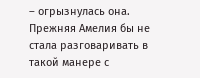– огрызнулась она. Прежняя Амелия бы не стала разговаривать в такой манере с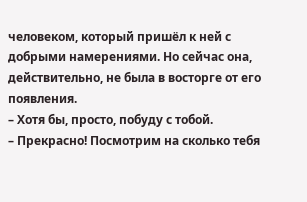человеком, который пришёл к ней с добрыми намерениями. Но сейчас она, действительно, не была в восторге от его появления.
– Хотя бы, просто, побуду с тобой.
– Прекрасно! Посмотрим на сколько тебя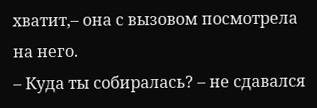хватит,– она с вызовом посмотрела на него.
– Куда ты собиралась? – не сдавался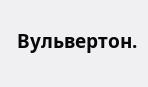Вульвертон.